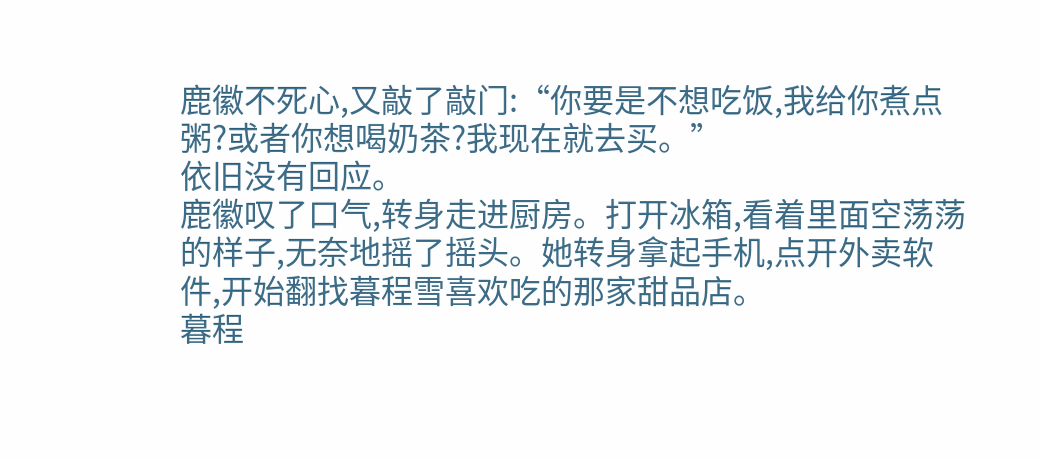鹿徽不死心,又敲了敲门:“你要是不想吃饭,我给你煮点粥?或者你想喝奶茶?我现在就去买。”
依旧没有回应。
鹿徽叹了口气,转身走进厨房。打开冰箱,看着里面空荡荡的样子,无奈地摇了摇头。她转身拿起手机,点开外卖软件,开始翻找暮程雪喜欢吃的那家甜品店。
暮程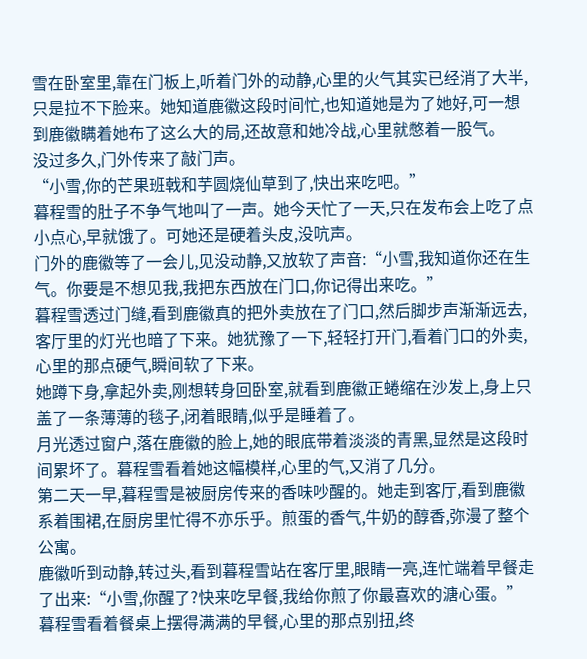雪在卧室里,靠在门板上,听着门外的动静,心里的火气其实已经消了大半,只是拉不下脸来。她知道鹿徽这段时间忙,也知道她是为了她好,可一想到鹿徽瞒着她布了这么大的局,还故意和她冷战,心里就憋着一股气。
没过多久,门外传来了敲门声。
“小雪,你的芒果班戟和芋圆烧仙草到了,快出来吃吧。”
暮程雪的肚子不争气地叫了一声。她今天忙了一天,只在发布会上吃了点小点心,早就饿了。可她还是硬着头皮,没吭声。
门外的鹿徽等了一会儿,见没动静,又放软了声音:“小雪,我知道你还在生气。你要是不想见我,我把东西放在门口,你记得出来吃。”
暮程雪透过门缝,看到鹿徽真的把外卖放在了门口,然后脚步声渐渐远去,客厅里的灯光也暗了下来。她犹豫了一下,轻轻打开门,看着门口的外卖,心里的那点硬气,瞬间软了下来。
她蹲下身,拿起外卖,刚想转身回卧室,就看到鹿徽正蜷缩在沙发上,身上只盖了一条薄薄的毯子,闭着眼睛,似乎是睡着了。
月光透过窗户,落在鹿徽的脸上,她的眼底带着淡淡的青黑,显然是这段时间累坏了。暮程雪看着她这幅模样,心里的气,又消了几分。
第二天一早,暮程雪是被厨房传来的香味吵醒的。她走到客厅,看到鹿徽系着围裙,在厨房里忙得不亦乐乎。煎蛋的香气,牛奶的醇香,弥漫了整个公寓。
鹿徽听到动静,转过头,看到暮程雪站在客厅里,眼睛一亮,连忙端着早餐走了出来:“小雪,你醒了?快来吃早餐,我给你煎了你最喜欢的溏心蛋。”
暮程雪看着餐桌上摆得满满的早餐,心里的那点别扭,终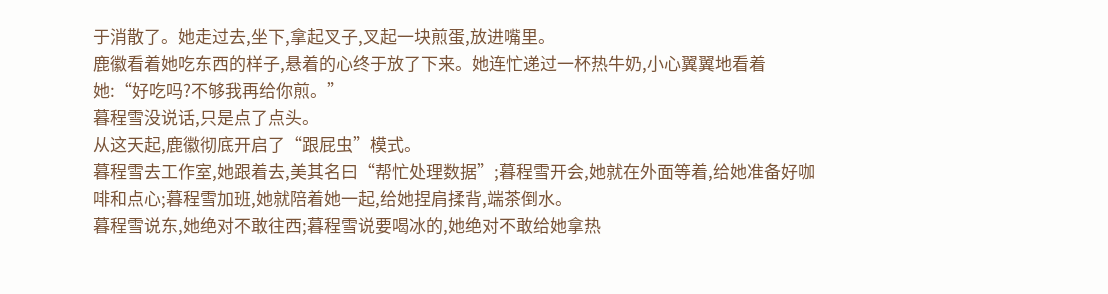于消散了。她走过去,坐下,拿起叉子,叉起一块煎蛋,放进嘴里。
鹿徽看着她吃东西的样子,悬着的心终于放了下来。她连忙递过一杯热牛奶,小心翼翼地看着她:“好吃吗?不够我再给你煎。”
暮程雪没说话,只是点了点头。
从这天起,鹿徽彻底开启了“跟屁虫”模式。
暮程雪去工作室,她跟着去,美其名曰“帮忙处理数据”;暮程雪开会,她就在外面等着,给她准备好咖啡和点心;暮程雪加班,她就陪着她一起,给她捏肩揉背,端茶倒水。
暮程雪说东,她绝对不敢往西;暮程雪说要喝冰的,她绝对不敢给她拿热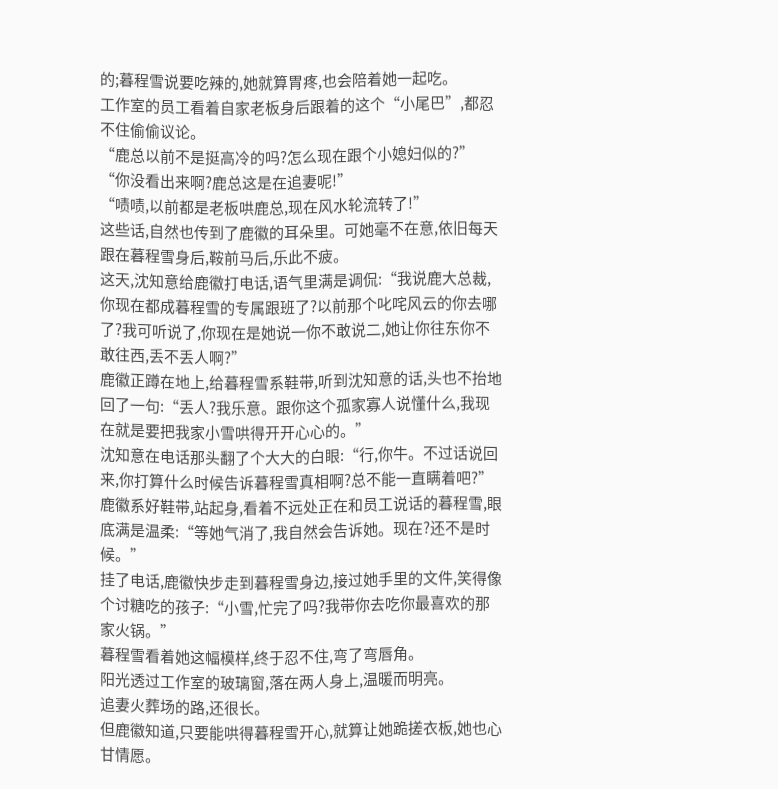的;暮程雪说要吃辣的,她就算胃疼,也会陪着她一起吃。
工作室的员工看着自家老板身后跟着的这个“小尾巴”,都忍不住偷偷议论。
“鹿总以前不是挺高冷的吗?怎么现在跟个小媳妇似的?”
“你没看出来啊?鹿总这是在追妻呢!”
“啧啧,以前都是老板哄鹿总,现在风水轮流转了!”
这些话,自然也传到了鹿徽的耳朵里。可她毫不在意,依旧每天跟在暮程雪身后,鞍前马后,乐此不疲。
这天,沈知意给鹿徽打电话,语气里满是调侃:“我说鹿大总裁,你现在都成暮程雪的专属跟班了?以前那个叱咤风云的你去哪了?我可听说了,你现在是她说一你不敢说二,她让你往东你不敢往西,丢不丢人啊?”
鹿徽正蹲在地上,给暮程雪系鞋带,听到沈知意的话,头也不抬地回了一句:“丢人?我乐意。跟你这个孤家寡人说懂什么,我现在就是要把我家小雪哄得开开心心的。”
沈知意在电话那头翻了个大大的白眼:“行,你牛。不过话说回来,你打算什么时候告诉暮程雪真相啊?总不能一直瞒着吧?”
鹿徽系好鞋带,站起身,看着不远处正在和员工说话的暮程雪,眼底满是温柔:“等她气消了,我自然会告诉她。现在?还不是时候。”
挂了电话,鹿徽快步走到暮程雪身边,接过她手里的文件,笑得像个讨糖吃的孩子:“小雪,忙完了吗?我带你去吃你最喜欢的那家火锅。”
暮程雪看着她这幅模样,终于忍不住,弯了弯唇角。
阳光透过工作室的玻璃窗,落在两人身上,温暖而明亮。
追妻火葬场的路,还很长。
但鹿徽知道,只要能哄得暮程雪开心,就算让她跪搓衣板,她也心甘情愿。